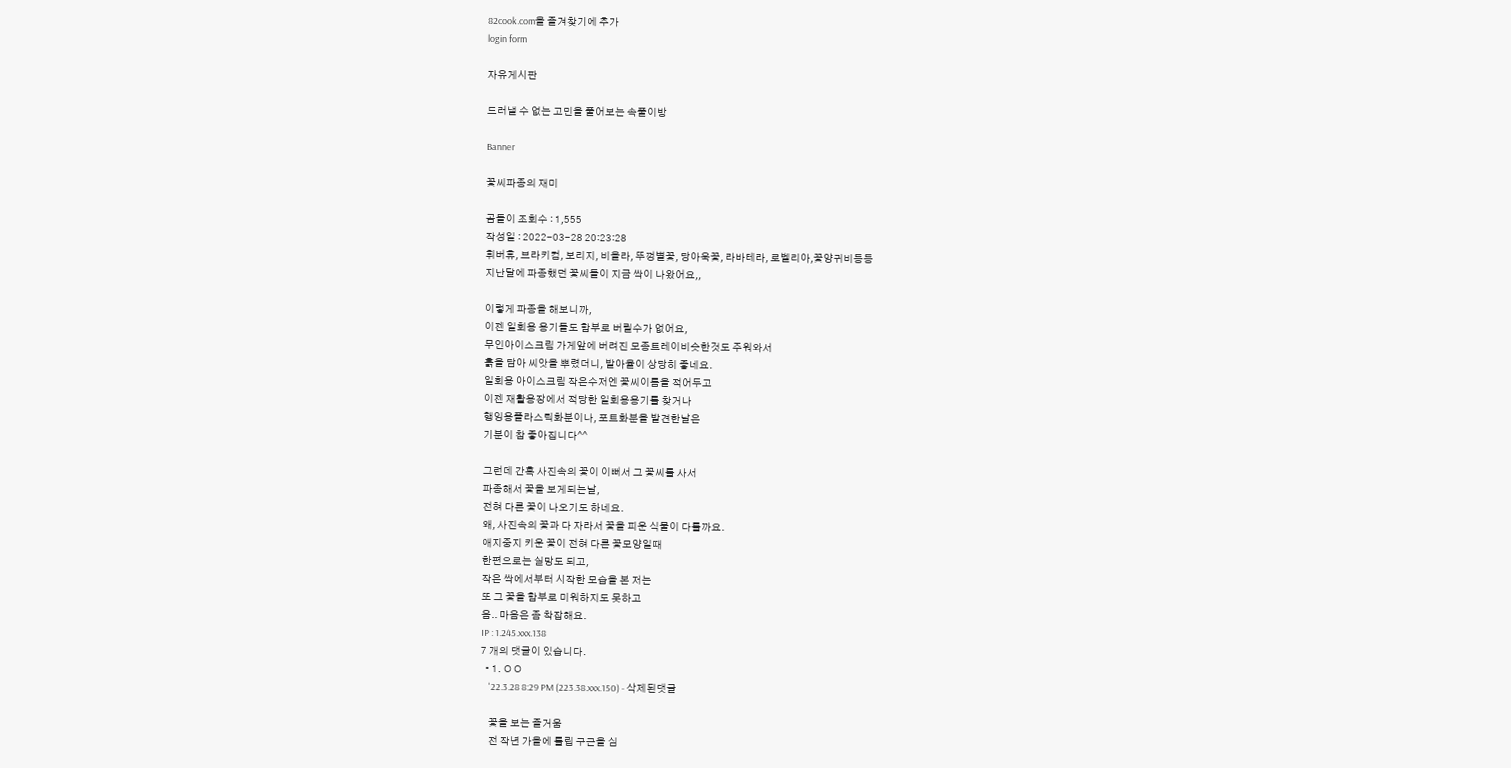82cook.com을 즐겨찾기에 추가
login form

자유게시판

드러낼 수 없는 고민을 풀어보는 속풀이방

Banner

꽃씨파종의 재미

곰돌이 조회수 : 1,555
작성일 : 2022-03-28 20:23:28
휘버휴, 브라키컴, 보리지, 비올라, 뚜껑별꽃, 당아욱꽃, 라바테라, 로벨리아,꽃양귀비등등
지난달에 파종했던 꽃씨들이 지금 싹이 나왔어요,,

이렇게 파종을 해보니까,
이젠 일회용 용기들도 함부로 버릴수가 없어요,
무인아이스크림 가게앞에 버려진 모종트레이비슷한것도 주워와서
흙을 담아 씨앗을 뿌렸더니, 발아율이 상당히 좋네요.
일회용 아이스크림 작은수저엔 꽃씨이름을 적어두고
이젠 재활용장에서 적당한 일회용용기를 찾거나
행잉용플라스틱화분이나, 포트화분을 발견한날은
기분이 참 좋아집니다^^

그런데 간혹 사진속의 꽃이 이뻐서 그 꽃씨를 사서
파종해서 꽃을 보게되는날,
전혀 다른 꽃이 나오기도 하네요.
왜, 사진속의 꽃과 다 자라서 꽃을 피운 식물이 다를까요.
애지중지 키운 꽃이 전혀 다른 꽃모양일때
한편으로는 실망도 되고,
작은 싹에서부터 시작한 모습을 본 저는
또 그 꽃을 함부로 미워하지도 못하고
음.. 마음은 좀 착잡해요.
IP : 1.245.xxx.138
7 개의 댓글이 있습니다.
  • 1. ㅇㅇ
    '22.3.28 8:29 PM (223.38.xxx.150) - 삭제된댓글

    꽃을 보는 즐거움
    전 작년 가을에 튤립 구근을 심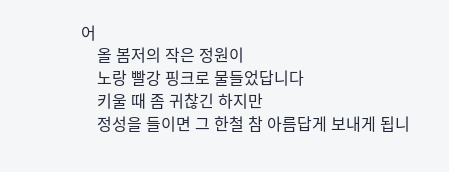어
    올 봄저의 작은 정원이
    노랑 빨강 핑크로 물들었답니다
    키울 때 좀 귀찮긴 하지만
    정성을 들이면 그 한철 참 아름답게 보내게 됩니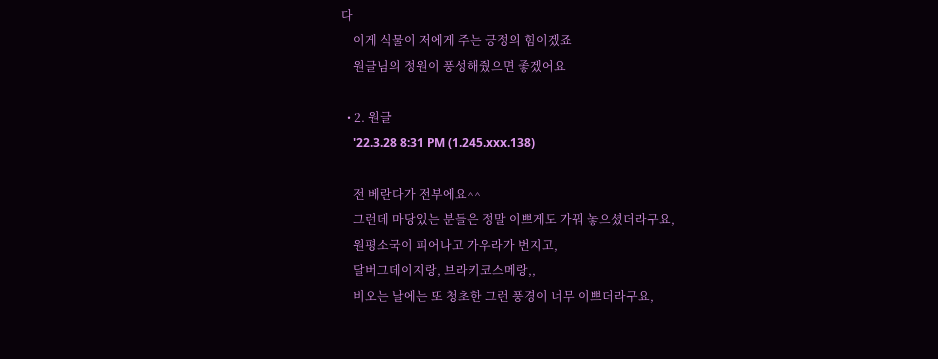다
    이게 식물이 저에게 주는 긍정의 힘이겠죠
    원글님의 정원이 풍성해줬으면 좋겠어요

  • 2. 원글
    '22.3.28 8:31 PM (1.245.xxx.138)

    전 베란다가 전부에요^^
    그런데 마당있는 분들은 정말 이쁘게도 가꿔 놓으셨더라구요,
    원평소국이 피어나고 가우라가 번지고,
    달버그데이지랑, 브라키코스메랑,,
    비오는 날에는 또 청초한 그런 풍경이 너무 이쁘더라구요,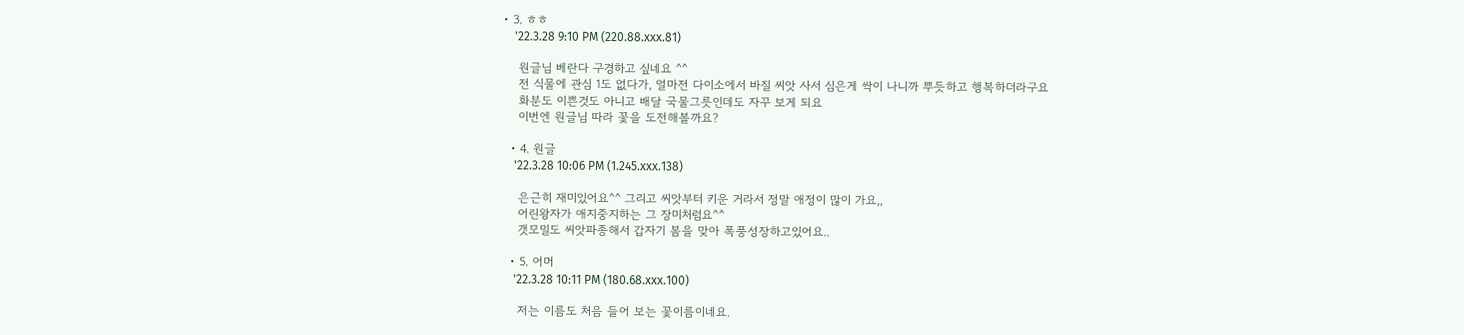• 3. ㅎㅎ
    '22.3.28 9:10 PM (220.88.xxx.81)

    원글님 베란다 구경하고 싶네요 ^^
    전 식물에 관심 1도 없다가, 얼마전 다이소에서 바질 씨앗 사서 심은게 싹이 나니까 뿌듯하고 행복하더라구요
    화분도 이쁜것도 아니고 배달 국물그릇인데도 자꾸 보게 되요
    이번엔 원글님 따라 꽃을 도전해볼까요?

  • 4. 원글
    '22.3.28 10:06 PM (1.245.xxx.138)

    은근히 재미있어요^^ 그리고 씨앗부터 키운 거라서 정말 애정이 많이 가요,,
    어린왕자가 애지중지하는 그 장미처럼요^^
    갯모밀도 씨앗파종해서 갑자기 봄을 맞아 폭풍성장하고있어요..

  • 5. 어머
    '22.3.28 10:11 PM (180.68.xxx.100)

    저는 이름도 처음 들어 보는 꽃이름이네요.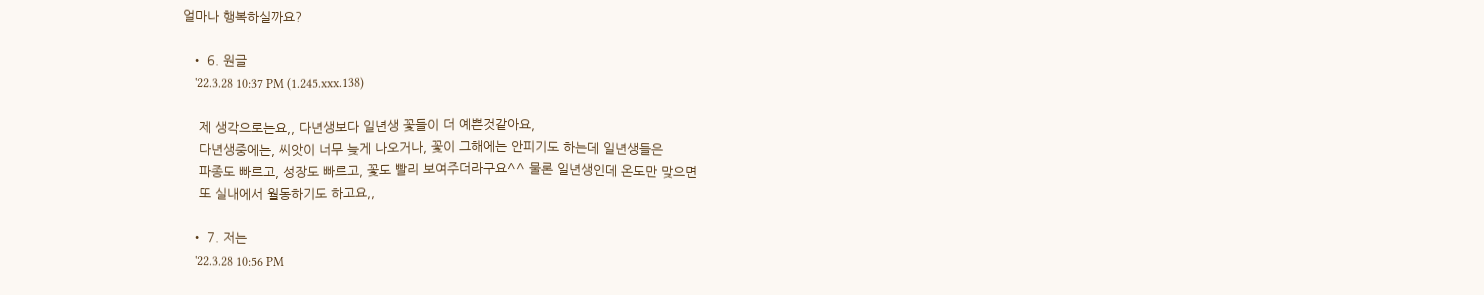얼마나 행복하실까요?

  • 6. 원글
    '22.3.28 10:37 PM (1.245.xxx.138)

    제 생각으로는요,, 다년생보다 일년생 꽃들이 더 예쁜것같아요,
    다년생중에는, 씨앗이 너무 늦게 나오거나, 꽃이 그해에는 안피기도 하는데 일년생들은
    파종도 빠르고, 성장도 빠르고, 꽃도 빨리 보여주더라구요^^ 물론 일년생인데 온도만 맞으면
    또 실내에서 월동하기도 하고요,,

  • 7. 저는
    '22.3.28 10:56 PM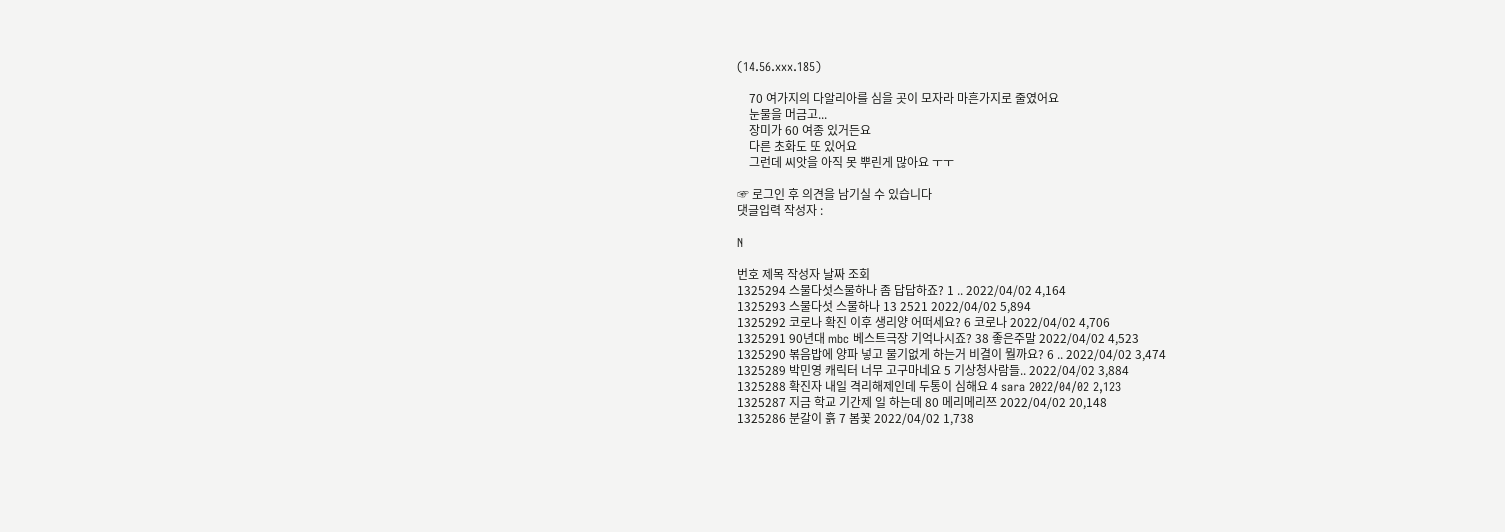(14.56.xxx.185)

    70 여가지의 다알리아를 심을 곳이 모자라 마흔가지로 줄였어요
    눈물을 머금고...
    장미가 60 여종 있거든요
    다른 초화도 또 있어요
    그런데 씨앗을 아직 못 뿌린게 많아요 ㅜㅜ

☞ 로그인 후 의견을 남기실 수 있습니다
댓글입력 작성자 :

N

번호 제목 작성자 날짜 조회
1325294 스물다섯스물하나 좀 답답하죠? 1 .. 2022/04/02 4,164
1325293 스물다섯 스물하나 13 2521 2022/04/02 5,894
1325292 코로나 확진 이후 생리양 어떠세요? 6 코로나 2022/04/02 4,706
1325291 90년대 mbc 베스트극장 기억나시죠? 38 좋은주말 2022/04/02 4,523
1325290 볶음밥에 양파 넣고 물기없게 하는거 비결이 뭘까요? 6 .. 2022/04/02 3,474
1325289 박민영 캐릭터 너무 고구마네요 5 기상청사람들.. 2022/04/02 3,884
1325288 확진자 내일 격리해제인데 두통이 심해요 4 sara 2022/04/02 2,123
1325287 지금 학교 기간제 일 하는데 80 메리메리쯔 2022/04/02 20,148
1325286 분갈이 흙 7 봄꽃 2022/04/02 1,738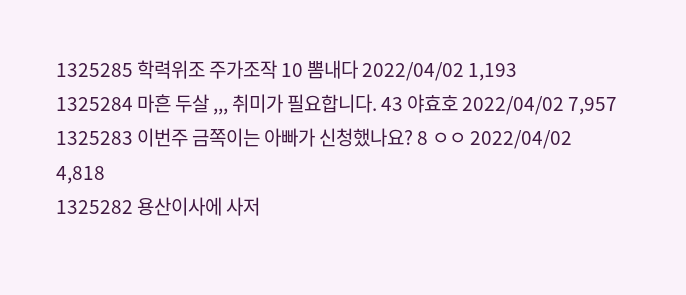1325285 학력위조 주가조작 10 뽐내다 2022/04/02 1,193
1325284 마흔 두살 ,,, 취미가 필요합니다. 43 야효호 2022/04/02 7,957
1325283 이번주 금쪽이는 아빠가 신청했나요? 8 ㅇㅇ 2022/04/02 4,818
1325282 용산이사에 사저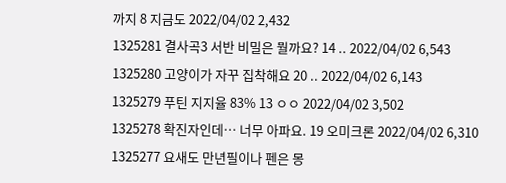까지 8 지금도 2022/04/02 2,432
1325281 결사곡3 서반 비밀은 뭘까요? 14 .. 2022/04/02 6,543
1325280 고양이가 자꾸 집착해요 20 .. 2022/04/02 6,143
1325279 푸틴 지지율 83% 13 ㅇㅇ 2022/04/02 3,502
1325278 확진자인데… 너무 아파요. 19 오미크론 2022/04/02 6,310
1325277 요새도 만년필이나 펜은 몽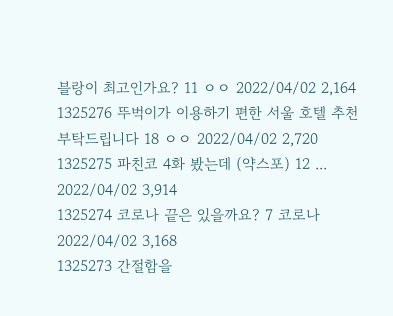블랑이 최고인가요? 11 ㅇㅇ 2022/04/02 2,164
1325276 뚜벅이가 이용하기 편한 서울 호텔 추천부탁드립니다 18 ㅇㅇ 2022/04/02 2,720
1325275 파친코 4화 봤는데 (약스포) 12 ... 2022/04/02 3,914
1325274 코로나 끝은 있을까요? 7 코로나 2022/04/02 3,168
1325273 간절함을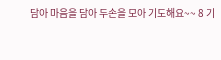담아 마음을 담아 두손을 모아 기도해요~~ 8 기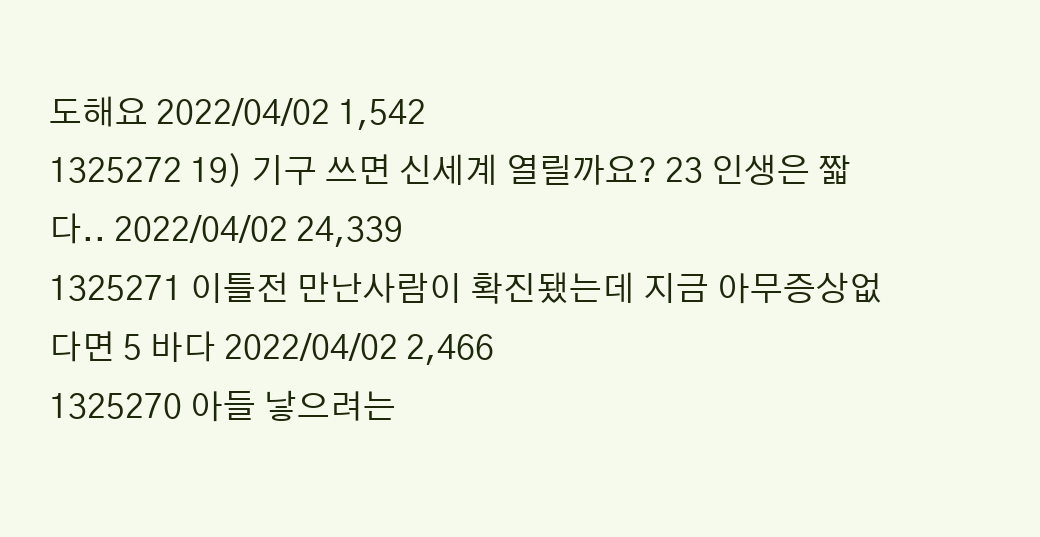도해요 2022/04/02 1,542
1325272 19) 기구 쓰면 신세계 열릴까요? 23 인생은 짧다.. 2022/04/02 24,339
1325271 이틀전 만난사람이 확진됐는데 지금 아무증상없다면 5 바다 2022/04/02 2,466
1325270 아들 낳으려는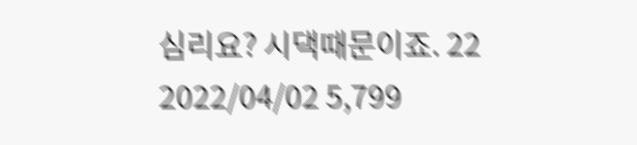심리요? 시댁때문이죠. 22 2022/04/02 5,799